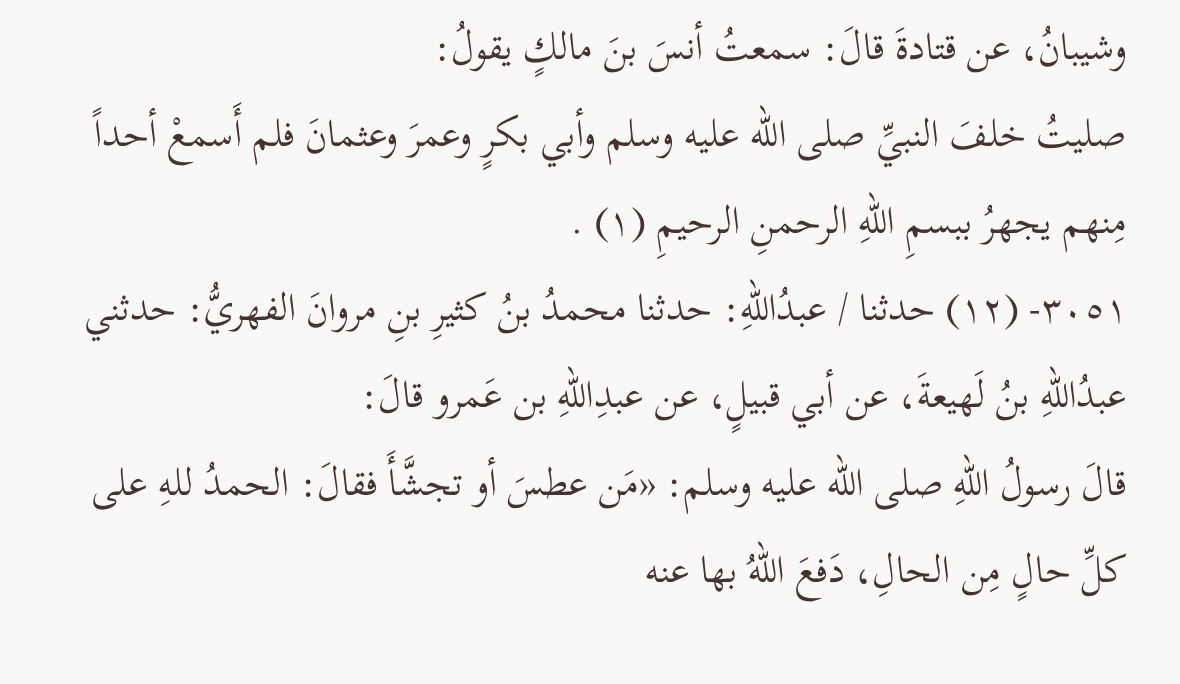وشيبانُ، عن قتادةَ قالَ: سمعتُ أنسَ بنَ مالكٍ يقولُ:
صليتُ خلفَ النبيِّ صلى الله عليه وسلم وأبي بكرٍ وعمرَ وعثمانَ فلم أَسمعْ أحداً مِنهم يجهرُ ببسمِ اللهِ الرحمنِ الرحيمِ (١) .
٣٠٥١- (١٢) حدثنا / عبدُاللهِ: حدثنا محمدُ بنُ كثيرِ بنِ مروانَ الفهريُّ: حدثني عبدُاللهِ بنُ لَهيعةَ، عن أبي قبيلٍ، عن عبدِاللهِ بن عَمرو قالَ:
قالَ رسولُ اللهِ صلى الله عليه وسلم: «مَن عطسَ أو تجشَّأَ فقالَ: الحمدُ للهِ على كلِّ حالٍ مِن الحالِ، دَفعَ اللهُ بها عنه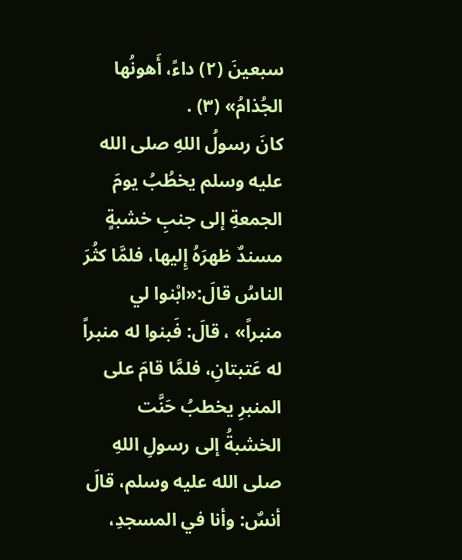سبعينَ (٢) داءً، أَهونُها الجُذامُ» (٣) .
كانَ رسولُ اللهِ صلى الله عليه وسلم يخطُبُ يومَ الجمعةِ إلى جنبِ خشبةٍ مسندٌ ظهرَهُ إِليها، فلمَّا كثُرَ الناسُ قالَ:«ابْنوا لي منبراً» ، قالَ: فَبنوا له منبراً له عَتبتانِ، فلمَّا قامَ على المنبرِ يخطبُ حَنَّت الخشبةُ إلى رسولِ اللهِ صلى الله عليه وسلم، قالَ أنسٌ: وأنا في المسجدِ،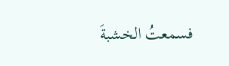فسمعتُ الخشبةَ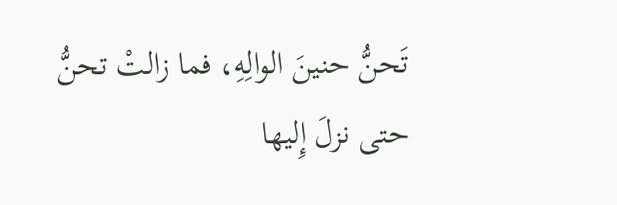تَحنُّ حنينَ الوالِهِ، فما زالتْ تحنُّ حتى نزلَ إِليها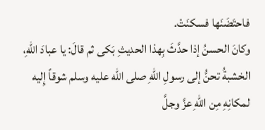فاحتَضَنَها فسكنَتْ.
وكانَ الحسنُ إذا حدَّثَ بِهذا الحديثِ بَكى ثم قالَ: يا عبادَ اللهِ، الخشبةُ تحنُّ إلى رسولِ اللهِ صلى الله عليه وسلم شوقاً إِليه لمكانِهِ مِن اللهِ عزَّ وجلَّ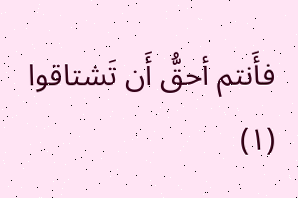فأَنتم أحقُّ أَن تَشتاقوا
(١)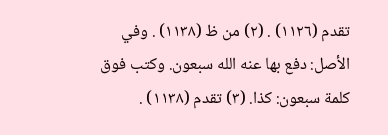تقدم (١١٢٦) . (٢) من ظ (١١٣٨) . وفي الأصل: دفع بها عنه الله سبعون. وكتب فوق كلمة سبعون: كذا. (٣) تقدم (١١٣٨) .